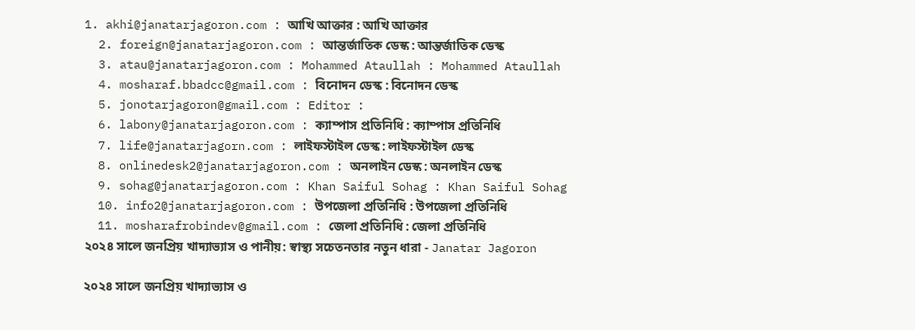1. akhi@janatarjagoron.com : আখি আক্তার : আখি আক্তার
  2. foreign@janatarjagoron.com : আন্তর্জাতিক ডেস্ক : আন্তর্জাতিক ডেস্ক
  3. atau@janatarjagoron.com : Mohammed Ataullah : Mohammed Ataullah
  4. mosharaf.bbadcc@gmail.com : বিনোদন ডেস্ক : বিনোদন ডেস্ক
  5. jonotarjagoron@gmail.com : Editor :
  6. labony@janatarjagoron.com : ক্যাম্পাস প্রতিনিধি : ক্যাম্পাস প্রতিনিধি
  7. life@janatarjagorn.com : লাইফস্টাইল ডেস্ক : লাইফস্টাইল ডেস্ক
  8. onlinedesk2@janatarjagoron.com : অনলাইন ডেস্ক : অনলাইন ডেস্ক
  9. sohag@janatarjagoron.com : Khan Saiful Sohag : Khan Saiful Sohag
  10. info2@janatarjagoron.com : উপজেলা প্রতিনিধি : উপজেলা প্রতিনিধি
  11. mosharafrobindev@gmail.com : জেলা প্রতিনিধি : জেলা প্রতিনিধি
২০২৪ সালে জনপ্রিয় খাদ্যাভ্যাস ও পানীয়: স্বাস্থ্য সচেতনতার নতুন ধারা - Janatar Jagoron

২০২৪ সালে জনপ্রিয় খাদ্যাভ্যাস ও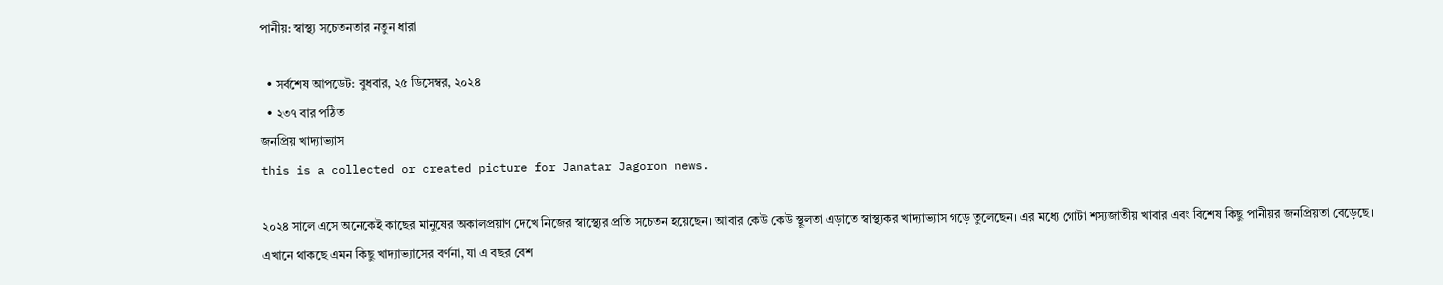পানীয়: স্বাস্থ্য সচেতনতার নতুন ধারা

  • সর্বশেষ আপডেট: বুধবার, ২৫ ডিসেম্বর, ২০২৪
  • ২৩৭ বার পঠিত
জনপ্রিয় খাদ্যাভ্যাস
this is a collected or created picture for Janatar Jagoron news.

২০২৪ সালে এসে অনেকেই কাছের মানুষের অকালপ্রয়াণ দেখে নিজের স্বাস্থ্যের প্রতি সচেতন হয়েছেন। আবার কেউ কেউ স্থূলতা এড়াতে স্বাস্থ্যকর খাদ্যাভ্যাস গড়ে তুলেছেন। এর মধ্যে গোটা শস্যজাতীয় খাবার এবং বিশেষ কিছু পানীয়র জনপ্রিয়তা বেড়েছে। এখানে থাকছে এমন কিছু খাদ্যাভ্যাসের বর্ণনা, যা এ বছর বেশ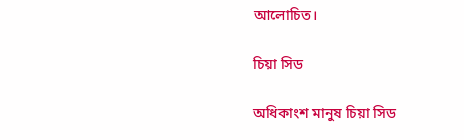আলোচিত।

চিয়া সিড

অধিকাংশ মানুষ চিয়া সিড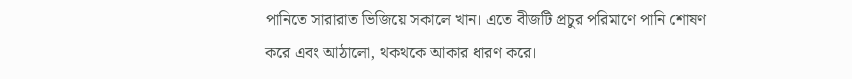পানিতে সারারাত ভিজিয়ে সকালে খান। এতে বীজটি প্রচুর পরিমাণে পানি শোষণ করে এবং আঠালো, থকথকে আকার ধারণ করে।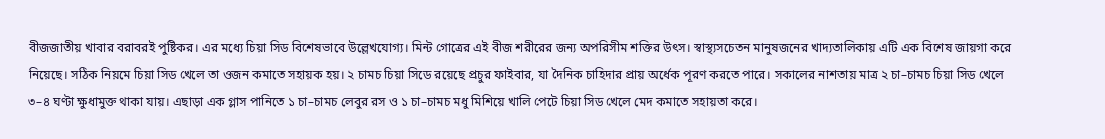বীজজাতীয় খাবার বরাবরই পুষ্টিকর। এর মধ্যে চিয়া সিড বিশেষভাবে উল্লেখযোগ্য। মিন্ট গোত্রের এই বীজ শরীরের জন্য অপরিসীম শক্তির উৎস। স্বাস্থ্যসচেতন মানুষজনের খাদ্যতালিকায় এটি এক বিশেষ জায়গা করে নিয়েছে। সঠিক নিয়মে চিয়া সিড খেলে তা ওজন কমাতে সহায়ক হয়। ২ চামচ চিয়া সিডে রয়েছে প্রচুর ফাইবার, যা দৈনিক চাহিদার প্রায় অর্ধেক পূরণ করতে পারে। সকালের নাশতায় মাত্র ২ চা–চামচ চিয়া সিড খেলে ৩–৪ ঘণ্টা ক্ষুধামুক্ত থাকা যায়। এছাড়া এক গ্লাস পানিতে ১ চা–চামচ লেবুর রস ও ১ চা–চামচ মধু মিশিয়ে খালি পেটে চিয়া সিড খেলে মেদ কমাতে সহায়তা করে।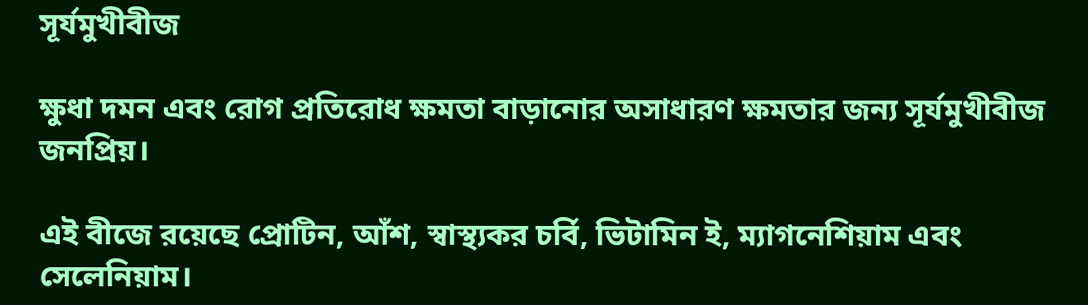সূর্যমুখীবীজ

ক্ষুধা দমন এবং রোগ প্রতিরোধ ক্ষমতা বাড়ানোর অসাধারণ ক্ষমতার জন্য সূর্যমুখীবীজ জনপ্রিয়।

এই বীজে রয়েছে প্রোটিন, আঁশ, স্বাস্থ্যকর চর্বি, ভিটামিন ই, ম্যাগনেশিয়াম এবং সেলেনিয়াম।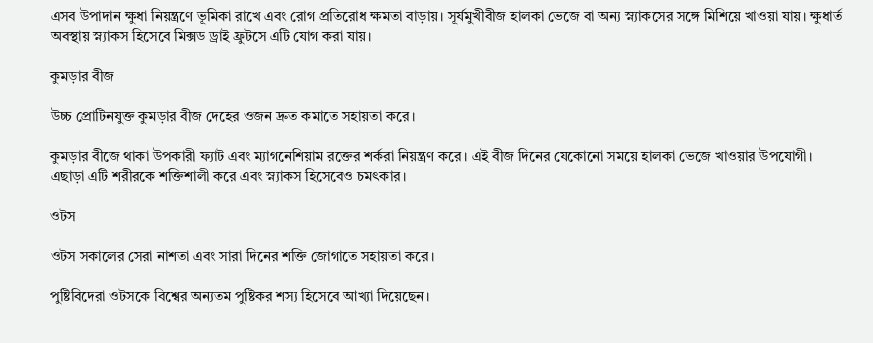এসব উপাদান ক্ষুধা নিয়ন্ত্রণে ভূমিকা রাখে এবং রোগ প্রতিরোধ ক্ষমতা বাড়ায়। সূর্যমুখীবীজ হালকা ভেজে বা অন্য স্ন্যাকসের সঙ্গে মিশিয়ে খাওয়া যায়। ক্ষুধার্ত অবস্থায় স্ন্যাকস হিসেবে মিক্সড ড্রাই ফ্রুটসে এটি যোগ করা যায়।

কুমড়ার বীজ

উচ্চ প্রোটিনযুক্ত কুমড়ার বীজ দেহের ওজন দ্রুত কমাতে সহায়তা করে।

কুমড়ার বীজে থাকা উপকারী ফ্যাট এবং ম্যাগনেশিয়াম রক্তের শর্করা নিয়ন্ত্রণ করে। এই বীজ দিনের যেকোনো সময়ে হালকা ভেজে খাওয়ার উপযোগী। এছাড়া এটি শরীরকে শক্তিশালী করে এবং স্ন্যাকস হিসেবেও চমৎকার।

ওটস

ওটস সকালের সেরা নাশতা এবং সারা দিনের শক্তি জোগাতে সহায়তা করে।

পুষ্টিবিদেরা ওটসকে বিশ্বের অন্যতম পুষ্টিকর শস্য হিসেবে আখ্যা দিয়েছেন।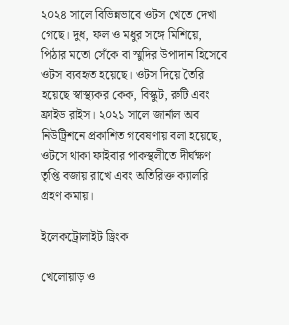২০২৪ সালে বিভিন্নভাবে ওটস খেতে দেখা গেছে। দুধ, ফল ও মধুর সঙ্গে মিশিয়ে, পিঠার মতো সেঁকে বা স্মুদির উপাদান হিসেবে ওটস ব্যবহৃত হয়েছে। ওটস দিয়ে তৈরি হয়েছে স্বাস্থ্যকর কেক, বিস্কুট, রুটি এবং ফ্রাইড রাইস। ২০২১ সালে জার্নাল অব নিউট্রিশনে প্রকাশিত গবেষণায় বলা হয়েছে, ওটসে থাকা ফাইবার পাকস্থলীতে দীর্ঘক্ষণ তৃপ্তি বজায় রাখে এবং অতিরিক্ত ক্যালরি গ্রহণ কমায়।

ইলেকট্রোলাইট ড্রিংক

খেলোয়াড় ও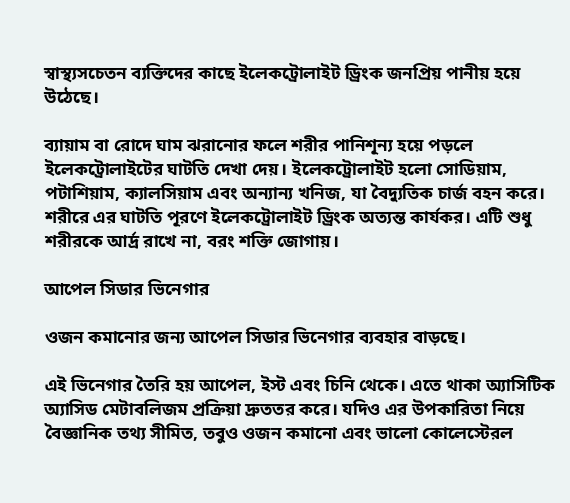স্বাস্থ্যসচেতন ব্যক্তিদের কাছে ইলেকট্রোলাইট ড্রিংক জনপ্রিয় পানীয় হয়ে উঠেছে।

ব্যায়াম বা রোদে ঘাম ঝরানোর ফলে শরীর পানিশূন্য হয়ে পড়লে ইলেকট্রোলাইটের ঘাটতি দেখা দেয়। ইলেকট্রোলাইট হলো সোডিয়াম, পটাশিয়াম, ক্যালসিয়াম এবং অন্যান্য খনিজ, যা বৈদ্যুতিক চার্জ বহন করে। শরীরে এর ঘাটতি পূরণে ইলেকট্রোলাইট ড্রিংক অত্যন্ত কার্যকর। এটি শুধু শরীরকে আর্দ্র রাখে না, বরং শক্তি জোগায়।

আপেল সিডার ভিনেগার

ওজন কমানোর জন্য আপেল সিডার ভিনেগার ব্যবহার বাড়ছে।

এই ভিনেগার তৈরি হয় আপেল, ইস্ট এবং চিনি থেকে। এতে থাকা অ্যাসিটিক অ্যাসিড মেটাবলিজম প্রক্রিয়া দ্রুততর করে। যদিও এর উপকারিতা নিয়ে বৈজ্ঞানিক তথ্য সীমিত, তবুও ওজন কমানো এবং ভালো কোলেস্টেরল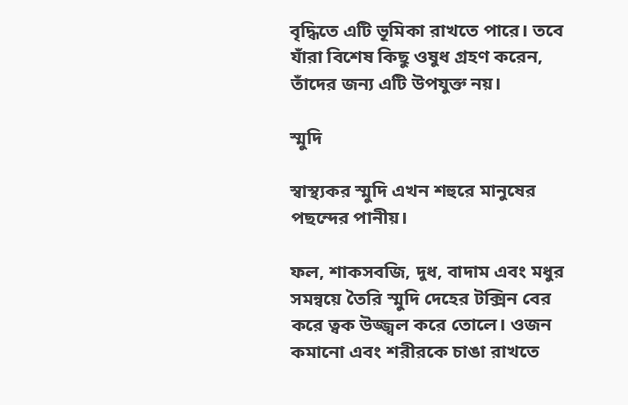বৃদ্ধিতে এটি ভূমিকা রাখতে পারে। তবে যাঁরা বিশেষ কিছু ওষুধ গ্রহণ করেন, তাঁদের জন্য এটি উপযুক্ত নয়।

স্মুদি

স্বাস্থ্যকর স্মুদি এখন শহুরে মানুষের পছন্দের পানীয়।

ফল, শাকসবজি, দুধ, বাদাম এবং মধুর সমন্বয়ে তৈরি স্মুদি দেহের টক্সিন বের করে ত্বক উজ্জ্বল করে তোলে। ওজন কমানো এবং শরীরকে চাঙা রাখতে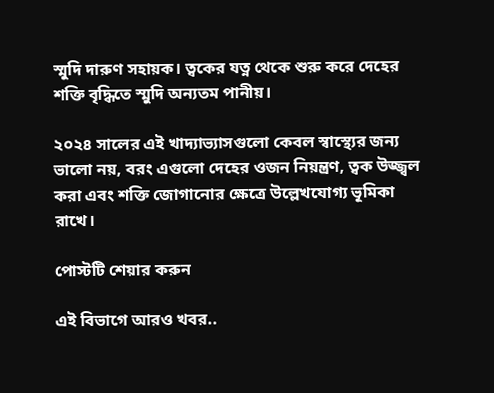স্মুদি দারুণ সহায়ক। ত্বকের যত্ন থেকে শুরু করে দেহের শক্তি বৃদ্ধিতে স্মুদি অন্যতম পানীয়।

২০২৪ সালের এই খাদ্যাভ্যাসগুলো কেবল স্বাস্থ্যের জন্য ভালো নয়, বরং এগুলো দেহের ওজন নিয়ন্ত্রণ, ত্বক উজ্জ্বল করা এবং শক্তি জোগানোর ক্ষেত্রে উল্লেখযোগ্য ভূমিকা রাখে।

পোস্টটি শেয়ার করুন

এই বিভাগে আরও খবর..